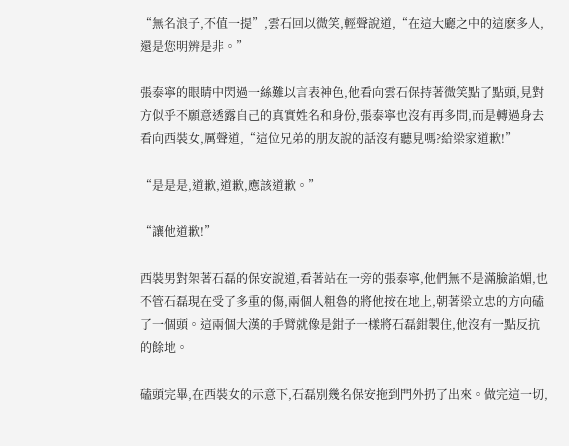“無名浪子,不值一提”,雲石回以微笑,輕聲說道,“在這大廳之中的這麽多人,還是您明辨是非。”

張泰寧的眼睛中閃過一絲難以言表神色,他看向雲石保持著微笑點了點頭,見對方似乎不願意透露自己的真實姓名和身份,張泰寧也沒有再多問,而是轉過身去看向西裝女,厲聲道,“這位兄弟的朋友說的話沒有聽見嗎?給梁家道歉!”

“是是是,道歉,道歉,應該道歉。”

“讓他道歉!”

西裝男對架著石磊的保安說道,看著站在一旁的張泰寧,他們無不是滿臉諂媚,也不管石磊現在受了多重的傷,兩個人粗魯的將他按在地上,朝著梁立忠的方向磕了一個頭。這兩個大漢的手臂就像是鉗子一樣將石磊鉗製住,他沒有一點反抗的餘地。

磕頭完畢,在西裝女的示意下,石磊別幾名保安拖到門外扔了出來。做完這一切,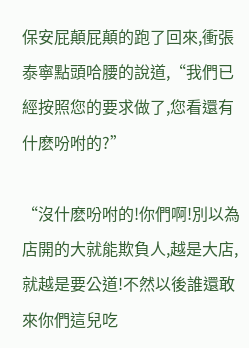保安屁顛屁顛的跑了回來,衝張泰寧點頭哈腰的說道,“我們已經按照您的要求做了,您看還有什麽吩咐的?”

“沒什麽吩咐的!你們啊!別以為店開的大就能欺負人,越是大店,就越是要公道!不然以後誰還敢來你們這兒吃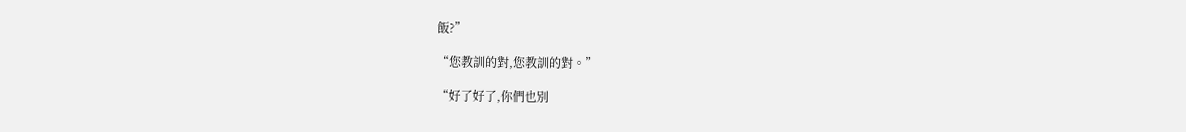飯?”

“您教訓的對,您教訓的對。”

“好了好了,你們也別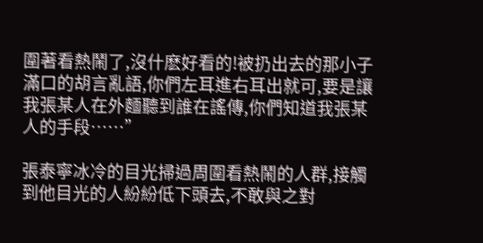圍著看熱鬧了,沒什麽好看的!被扔出去的那小子滿口的胡言亂語,你們左耳進右耳出就可,要是讓我張某人在外麵聽到誰在謠傳,你們知道我張某人的手段……”

張泰寧冰冷的目光掃過周圍看熱鬧的人群,接觸到他目光的人紛紛低下頭去,不敢與之對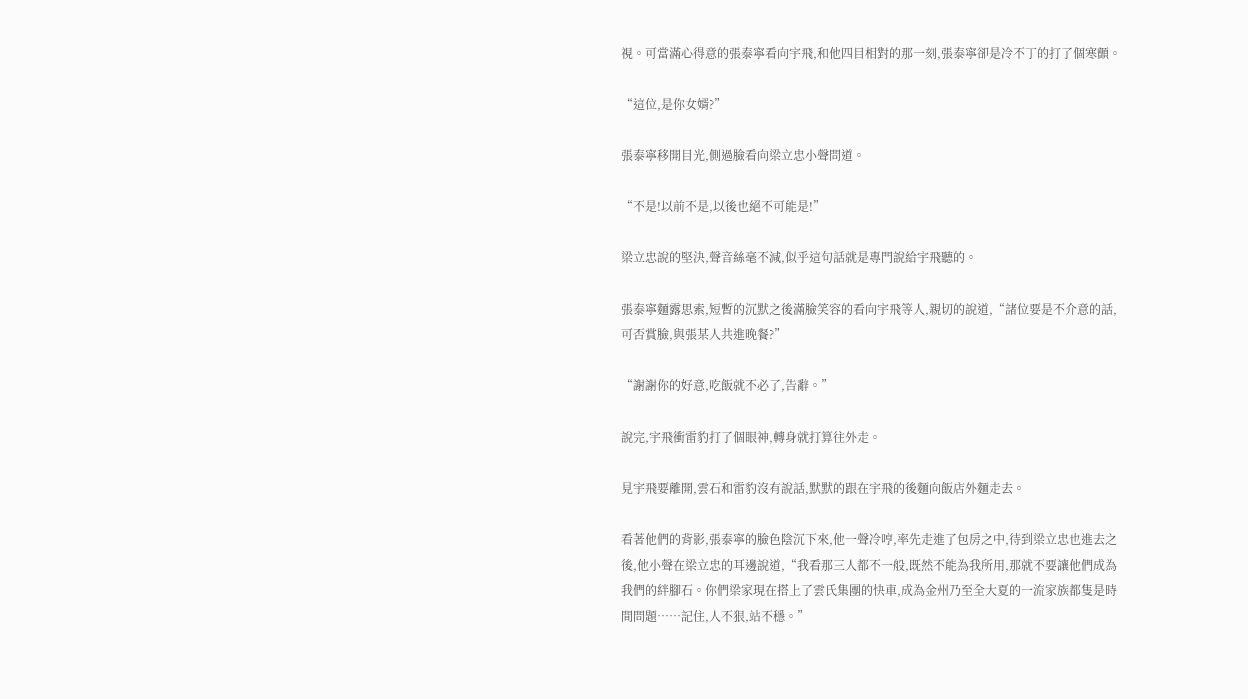視。可當滿心得意的張泰寧看向宇飛,和他四目相對的那一刻,張泰寧卻是冷不丁的打了個寒顫。

“這位,是你女婿?”

張泰寧移開目光,側過臉看向梁立忠小聲問道。

“不是!以前不是,以後也絕不可能是!”

梁立忠說的堅決,聲音絲毫不減,似乎這句話就是專門說給宇飛聽的。

張泰寧麵露思索,短暫的沉默之後滿臉笑容的看向宇飛等人,親切的說道,“諸位要是不介意的話,可否賞臉,與張某人共進晚餐?”

“謝謝你的好意,吃飯就不必了,告辭。”

說完,宇飛衝雷豹打了個眼神,轉身就打算往外走。

見宇飛要離開,雲石和雷豹沒有說話,默默的跟在宇飛的後麵向飯店外麵走去。

看著他們的背影,張泰寧的臉色陰沉下來,他一聲冷哼,率先走進了包房之中,待到梁立忠也進去之後,他小聲在梁立忠的耳邊說道,“我看那三人都不一般,既然不能為我所用,那就不要讓他們成為我們的絆腳石。你們梁家現在搭上了雲氏集團的快車,成為金州乃至全大夏的一流家族都隻是時間問題……記住,人不狠,站不穩。”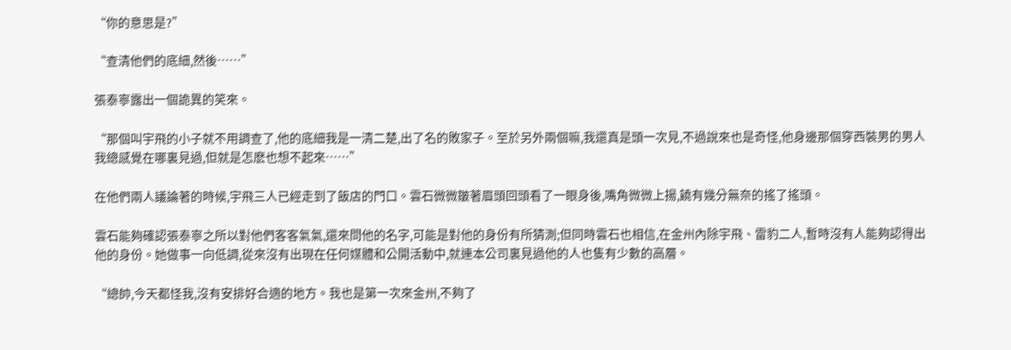“你的意思是?”

“查清他們的底細,然後……”

張泰寧露出一個詭異的笑來。

“那個叫宇飛的小子就不用調查了,他的底細我是一清二楚,出了名的敗家子。至於另外兩個嘛,我還真是頭一次見,不過說來也是奇怪,他身邊那個穿西裝男的男人我總感覺在哪裏見過,但就是怎麽也想不起來……”

在他們兩人議論著的時候,宇飛三人已經走到了飯店的門口。雲石微微皺著眉頭回頭看了一眼身後,嘴角微微上揚,饒有幾分無奈的搖了搖頭。

雲石能夠確認張泰寧之所以對他們客客氣氣,還來問他的名字,可能是對他的身份有所猜測;但同時雲石也相信,在金州內除宇飛、雷豹二人,暫時沒有人能夠認得出他的身份。她做事一向低調,從來沒有出現在任何媒體和公開活動中,就連本公司裏見過他的人也隻有少數的高層。

“總帥,今天都怪我,沒有安排好合適的地方。我也是第一次來金州,不夠了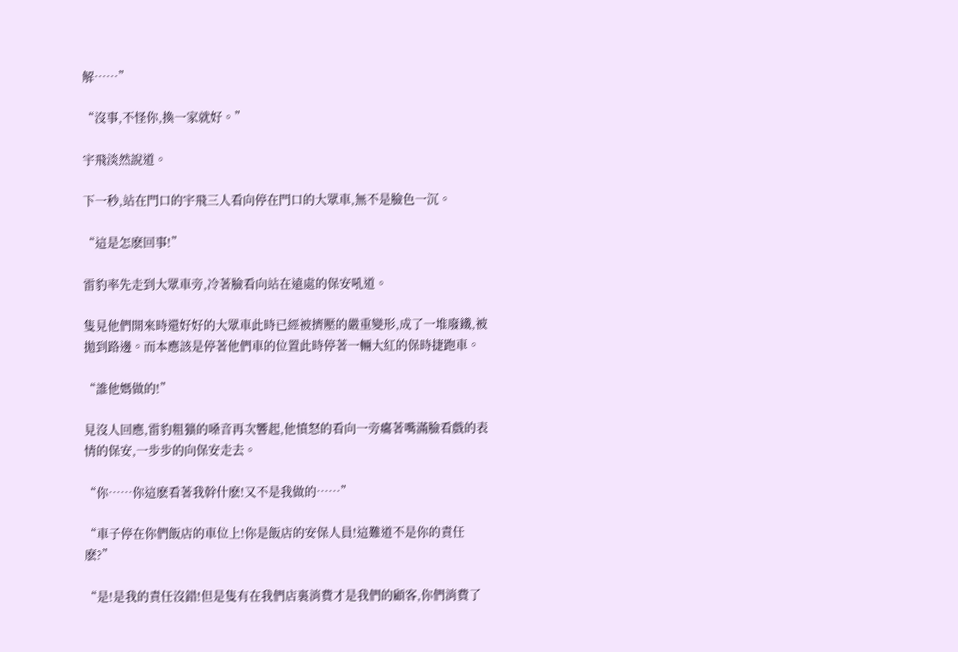解……”

“沒事,不怪你,換一家就好。”

宇飛淡然說道。

下一秒,站在門口的宇飛三人看向停在門口的大眾車,無不是臉色一沉。

“這是怎麽回事!”

雷豹率先走到大眾車旁,冷著臉看向站在遠處的保安吼道。

隻見他們開來時還好好的大眾車此時已經被擠壓的嚴重變形,成了一堆廢鐵,被拋到路邊。而本應該是停著他們車的位置此時停著一輛大紅的保時捷跑車。

“誰他媽做的!”

見沒人回應,雷豹粗獷的嗓音再次響起,他憤怒的看向一旁癟著嘴滿臉看戲的表情的保安,一步步的向保安走去。

“你……你這麽看著我幹什麽!又不是我做的……”

“車子停在你們飯店的車位上!你是飯店的安保人員!這難道不是你的責任麽?”

“是!是我的責任沒錯!但是隻有在我們店裏消費才是我們的顧客,你們消費了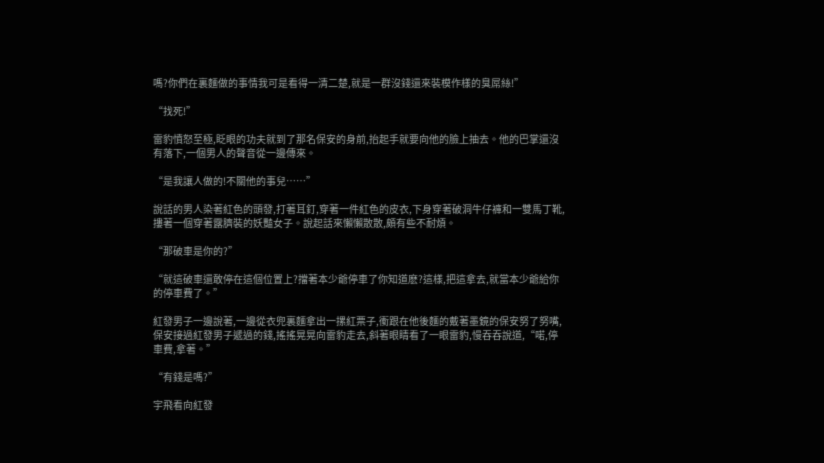嗎?你們在裏麵做的事情我可是看得一清二楚,就是一群沒錢還來裝模作樣的臭屌絲!”

“找死!”

雷豹憤怒至極,眨眼的功夫就到了那名保安的身前,抬起手就要向他的臉上抽去。他的巴掌還沒有落下,一個男人的聲音從一邊傳來。

“是我讓人做的!不關他的事兒……”

說話的男人染著紅色的頭發,打著耳釘,穿著一件紅色的皮衣,下身穿著破洞牛仔褲和一雙馬丁靴,摟著一個穿著露臍裝的妖豔女子。說起話來懶懶散散,頗有些不耐煩。

“那破車是你的?”

“就這破車還敢停在這個位置上?擋著本少爺停車了你知道麽?這樣,把這拿去,就當本少爺給你的停車費了。”

紅發男子一邊說著,一邊從衣兜裏麵拿出一摞紅票子,衝跟在他後麵的戴著墨鏡的保安努了努嘴,保安接過紅發男子遞過的錢,搖搖晃晃向雷豹走去,斜著眼睛看了一眼雷豹,慢吞吞說道,“喏,停車費,拿著。”

“有錢是嗎?”

宇飛看向紅發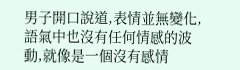男子開口說道,表情並無變化,語氣中也沒有任何情感的波動,就像是一個沒有感情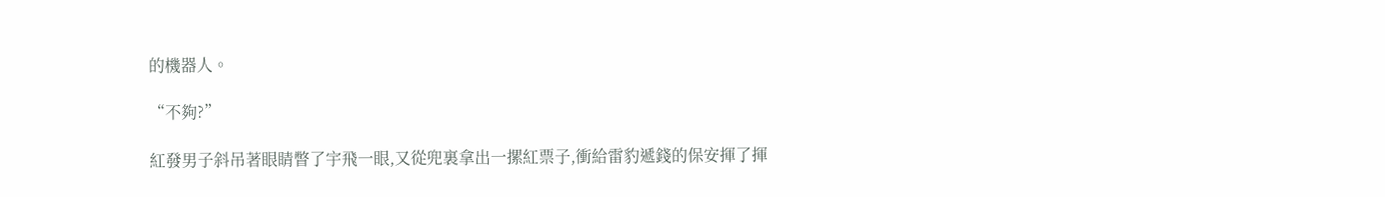的機器人。

“不夠?”

紅發男子斜吊著眼睛瞥了宇飛一眼,又從兜裏拿出一摞紅票子,衝給雷豹遞錢的保安揮了揮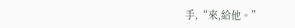手,“來,給他。”